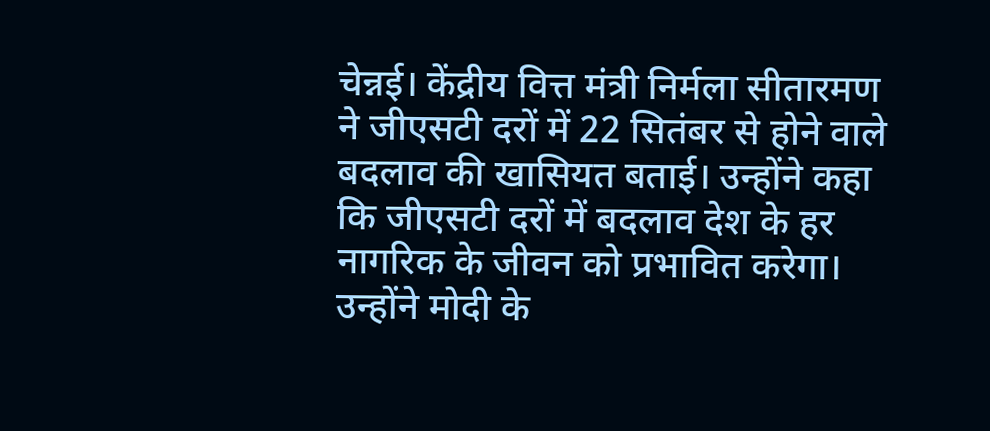चेन्नई। केंद्रीय वित्त मंत्री निर्मला सीतारमण ने जीएसटी दरों में 22 सितंबर से होने वाले बदलाव की खासियत बताई। उन्होंने कहा कि जीएसटी दरों में बदलाव देश के हर नागरिक के जीवन को प्रभावित करेगा। उन्होंने मोदी के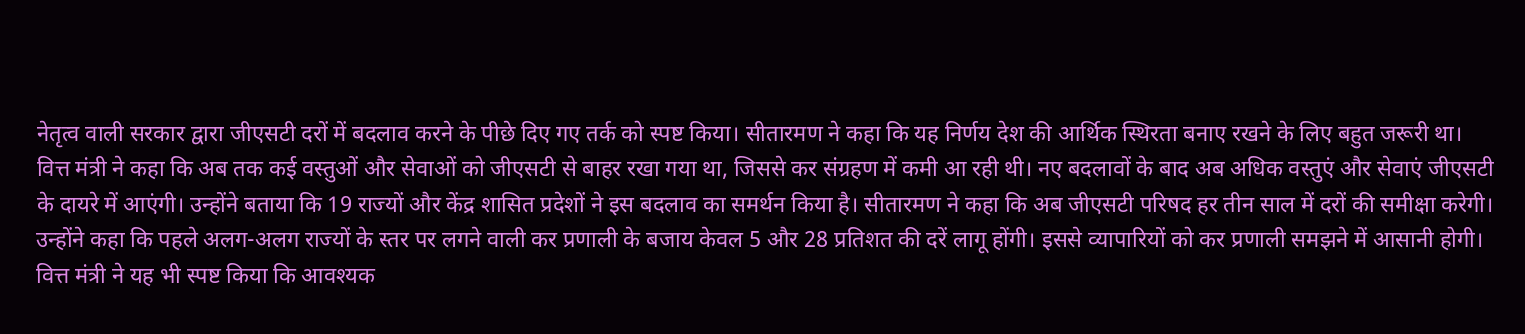नेतृत्व वाली सरकार द्वारा जीएसटी दरों में बदलाव करने के पीछे दिए गए तर्क को स्पष्ट किया। सीतारमण ने कहा कि यह निर्णय देश की आर्थिक स्थिरता बनाए रखने के लिए बहुत जरूरी था।
वित्त मंत्री ने कहा कि अब तक कई वस्तुओं और सेवाओं को जीएसटी से बाहर रखा गया था, जिससे कर संग्रहण में कमी आ रही थी। नए बदलावों के बाद अब अधिक वस्तुएं और सेवाएं जीएसटी के दायरे में आएंगी। उन्होंने बताया कि 19 राज्यों और केंद्र शासित प्रदेशों ने इस बदलाव का समर्थन किया है। सीतारमण ने कहा कि अब जीएसटी परिषद हर तीन साल में दरों की समीक्षा करेगी।
उन्होंने कहा कि पहले अलग-अलग राज्यों के स्तर पर लगने वाली कर प्रणाली के बजाय केवल 5 और 28 प्रतिशत की दरें लागू होंगी। इससे व्यापारियों को कर प्रणाली समझने में आसानी होगी। वित्त मंत्री ने यह भी स्पष्ट किया कि आवश्यक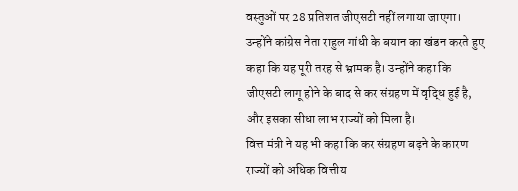वस्तुओं पर 28 प्रतिशत जीएसटी नहीं लगाया जाएगा।
उन्होंने कांग्रेस नेता राहुल गांधी के बयान का खंडन करते हुए कहा कि यह पूरी तरह से भ्रामक है। उन्होंने कहा कि जीएसटी लागू होने के बाद से कर संग्रहण में वृद्धि हुई है, और इसका सीधा लाभ राज्यों को मिला है।
वित्त मंत्री ने यह भी कहा कि कर संग्रहण बढ़ने के कारण राज्यों को अधिक वित्तीय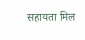सहायता मिल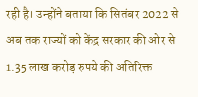रही है। उन्होंने बताया कि सितंबर 2022 से अब तक राज्यों को केंद्र सरकार की ओर से 1.35 लाख करोड़ रुपये की अतिरिक्त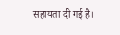सहायता दी गई है।